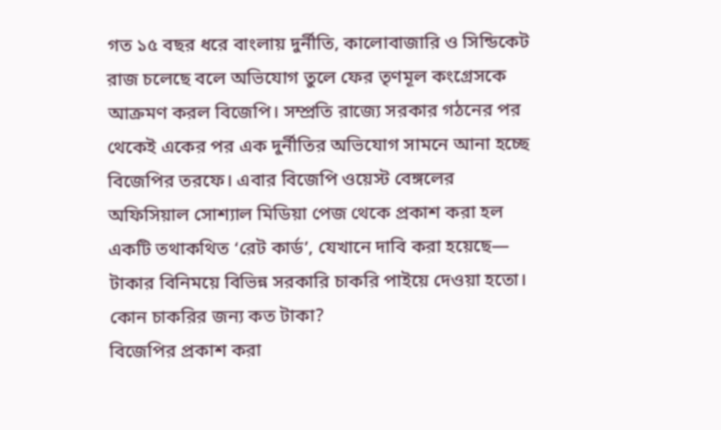গত ১৫ বছর ধরে বাংলায় দুর্নীতি, কালোবাজারি ও সিন্ডিকেট রাজ চলেছে বলে অভিযোগ তুলে ফের তৃণমূল কংগ্রেসকে আক্রমণ করল বিজেপি। সম্প্রতি রাজ্যে সরকার গঠনের পর থেকেই একের পর এক দুর্নীতির অভিযোগ সামনে আনা হচ্ছে বিজেপির তরফে। এবার বিজেপি ওয়েস্ট বেঙ্গলের অফিসিয়াল সোশ্যাল মিডিয়া পেজ থেকে প্রকাশ করা হল একটি তথাকথিত ‘রেট কার্ড’, যেখানে দাবি করা হয়েছে— টাকার বিনিময়ে বিভিন্ন সরকারি চাকরি পাইয়ে দেওয়া হতো।
কোন চাকরির জন্য কত টাকা?
বিজেপির প্রকাশ করা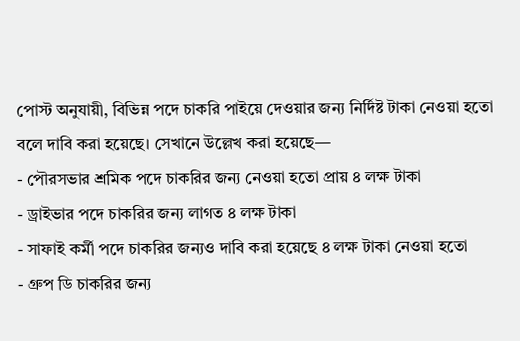পোস্ট অনুযায়ী, বিভিন্ন পদে চাকরি পাইয়ে দেওয়ার জন্য নির্দিষ্ট টাকা নেওয়া হতো বলে দাবি করা হয়েছে। সেখানে উল্লেখ করা হয়েছে—
- পৌরসভার শ্রমিক পদে চাকরির জন্য নেওয়া হতো প্রায় ৪ লক্ষ টাকা
- ড্রাইভার পদে চাকরির জন্য লাগত ৪ লক্ষ টাকা
- সাফাই কর্মী পদে চাকরির জন্যও দাবি করা হয়েছে ৪ লক্ষ টাকা নেওয়া হতো
- গ্রুপ ডি চাকরির জন্য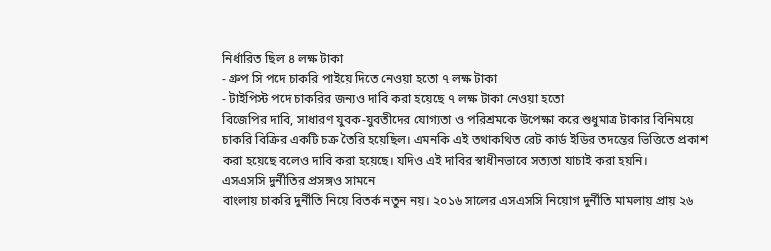নির্ধারিত ছিল ৪ লক্ষ টাকা
- গ্রুপ সি পদে চাকরি পাইয়ে দিতে নেওয়া হতো ৭ লক্ষ টাকা
- টাইপিস্ট পদে চাকরির জন্যও দাবি করা হয়েছে ৭ লক্ষ টাকা নেওয়া হতো
বিজেপির দাবি, সাধারণ যুবক-যুবতীদের যোগ্যতা ও পরিশ্রমকে উপেক্ষা করে শুধুমাত্র টাকার বিনিময়ে চাকরি বিক্রির একটি চক্র তৈরি হয়েছিল। এমনকি এই তথাকথিত রেট কার্ড ইডির তদন্তের ভিত্তিতে প্রকাশ করা হয়েছে বলেও দাবি করা হয়েছে। যদিও এই দাবির স্বাধীনভাবে সত্যতা যাচাই করা হয়নি।
এসএসসি দুর্নীতির প্রসঙ্গও সামনে
বাংলায় চাকরি দুর্নীতি নিয়ে বিতর্ক নতুন নয়। ২০১৬ সালের এসএসসি নিয়োগ দুর্নীতি মামলায় প্রায় ২৬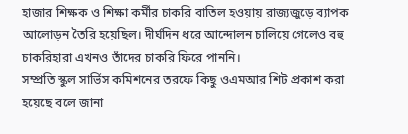হাজার শিক্ষক ও শিক্ষা কর্মীর চাকরি বাতিল হওয়ায় রাজ্যজুড়ে ব্যাপক আলোড়ন তৈরি হয়েছিল। দীর্ঘদিন ধরে আন্দোলন চালিয়ে গেলেও বহু চাকরিহারা এখনও তাঁদের চাকরি ফিরে পাননি।
সম্প্রতি স্কুল সার্ভিস কমিশনের তরফে কিছু ওএমআর শিট প্রকাশ করা হয়েছে বলে জানা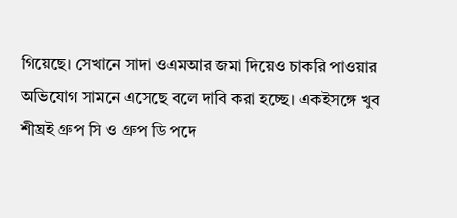গিয়েছে। সেখানে সাদা ওএমআর জমা দিয়েও চাকরি পাওয়ার অভিযোগ সামনে এসেছে বলে দাবি করা হচ্ছে। একইসঙ্গে খুব শীঘ্রই গ্রুপ সি ও গ্রুপ ডি পদে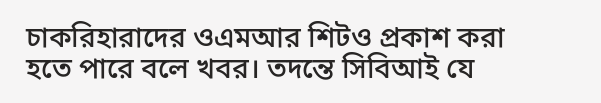চাকরিহারাদের ওএমআর শিটও প্রকাশ করা হতে পারে বলে খবর। তদন্তে সিবিআই যে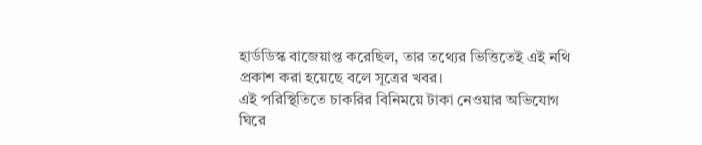হার্ডডিস্ক বাজেয়াপ্ত করেছিল, তার তথ্যের ভিত্তিতেই এই নথি প্রকাশ করা হয়েছে বলে সূত্রের খবর।
এই পরিস্থিতিতে চাকরির বিনিময়ে টাকা নেওয়ার অভিযোগ ঘিরে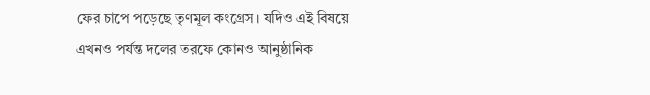ফের চাপে পড়েছে তৃণমূল কংগ্রেস। যদিও এই বিষয়ে এখনও পর্যন্ত দলের তরফে কোনও আনুষ্ঠানিক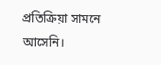প্রতিক্রিয়া সামনে আসেনি।